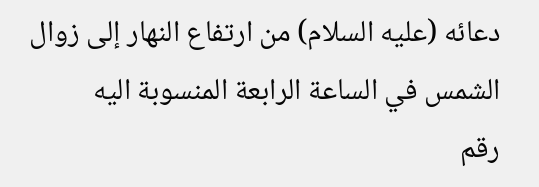دعائه (عليه السلام) من ارتفاع النهار إلى زوال الشمس في الساعة الرابعة المنسوبة اليه
رقم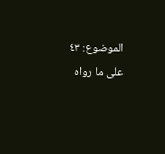الموضوع: ٤٣
على ما رواه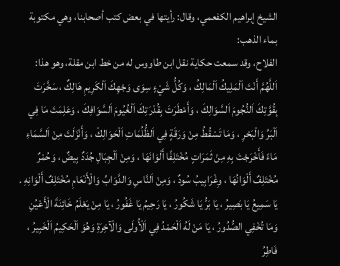الشيخ إبراهيم الكفعمي، وقال: رأيتها في بعض كتب أصحابنا، وهي مكتوبة بماء الذهب:
الفلاح، وقد سمعت حكاية نقل ابن طاووس له من خط ابن مقلة، وهو هذا:
اَللَّهُمَّ أَنْتَ اَلْمَلِيكُ اَلْمَالِكُ ، وَكُلُّ شَيْءٍ سِوَى وَجْهِكَ اَلْكَرِيمِ هَالِكٌ ، سَخَّرَتَ بِقُوَّتِكَ اَلنُّجُومَ اَلسَّوَالِكَ ، وَأَمْطَرَتَ بِقُدْرَتِكَ اَلْغُيُومَ اَلسَّوَافِكَ ، وَعَلِمَتَ مَا فِي اَلْبَرِّ وَالْبَحْرِ ، وَمَا تَسْقُطُ مِنْ وَرَقَةٍ فِي اَلظُّلُمَاتِ اَلْحَوَالِكْ ، وَأَنْزَلَتَ مِنْ اَلسَّمَاءِ مَاءً فَأَخْرَجْتَ بِهِ مِنْ ثَمَرَاتٍ مُخْتَلِفًا أَلْوَانَهَا ، وَمِنْ اَلْجِبَالِ جُدَدٌ بِيضٌ ، وَحُمْرٌ مُخْتَلِفٌ أَلْوَانُهَا ، وِغْرَابِيبُ سُودٌ ، وَمِنْ اَلنَّاسِ وَالدَّوَابِّ وَالْأَنْعَامِ مُخْتَلِفٌ أَلْوَانِهِ . يَا سَمِيعُ يَا بَصِيرُ ، يَا بَرُّ يَا شَكُورُ ، يَا رَحِيمُ يَا غَفُورُ ، يَا مِنْ يَعْلَمُ خَائِنَةَ الْأَعْيُنِ وَمَا تُخْفِي الصُّدُورُ ، يَا مَنْ لَهُ اَلْحَمْدُ فِي اَلْأُولَى وَالْآخِرَةِ وَهُوَ اَلْحَكِيمُ اَلْخَبِيرُ ، فَاطِرُ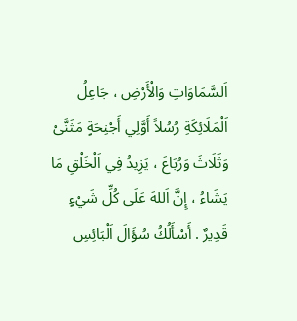اَلسَّمَاوَاتِ وَالْأَرْضِ ، جَاعِلُ اَلْمَلَائِكَةِ رُسُلاً أَوَّلِي أَجْنِحَةٍ مَثَنَّىْ وَثَلَاثَ وَرُبَاعَ ، يَزِيدُ فِي اَلْخَلْقِ مَا يَشَاءُ ، إِنَّ اَللهَ عَلَى كُلِّ شَيْءٍ قَدِيرٌ . أَسْأَلُكُ سُؤَالَ اَلْبَائِسِ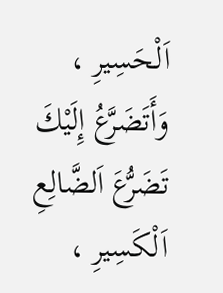اَلْحَسِيرِ ، وَأَتَضَرَّعُ إِلَيْكَ تَضَرُّعَ اَلضَّالِعِ اَلْكَسِيرِ ،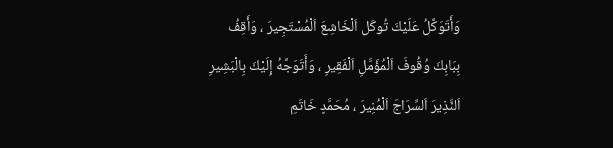وَأَتَوَكَّلُ عَلَيْكَ تُوكَل اَلْخَاشِعَ اَلْمُسْتَجِيرَ ، وَأَقِفُ بِبَابِكَ وُقُوفَ اَلْمُؤَمَّلِ اَلْفَقِيرِ ، وَأَتَوَجَّهُ إِلَيْكَ بِالْبَشِيرِ اَلنَّذِيرَ اَلسِّرَاجَ اَلْمُنِيرَ ، مُحَمَّدٍ خَاتَمِ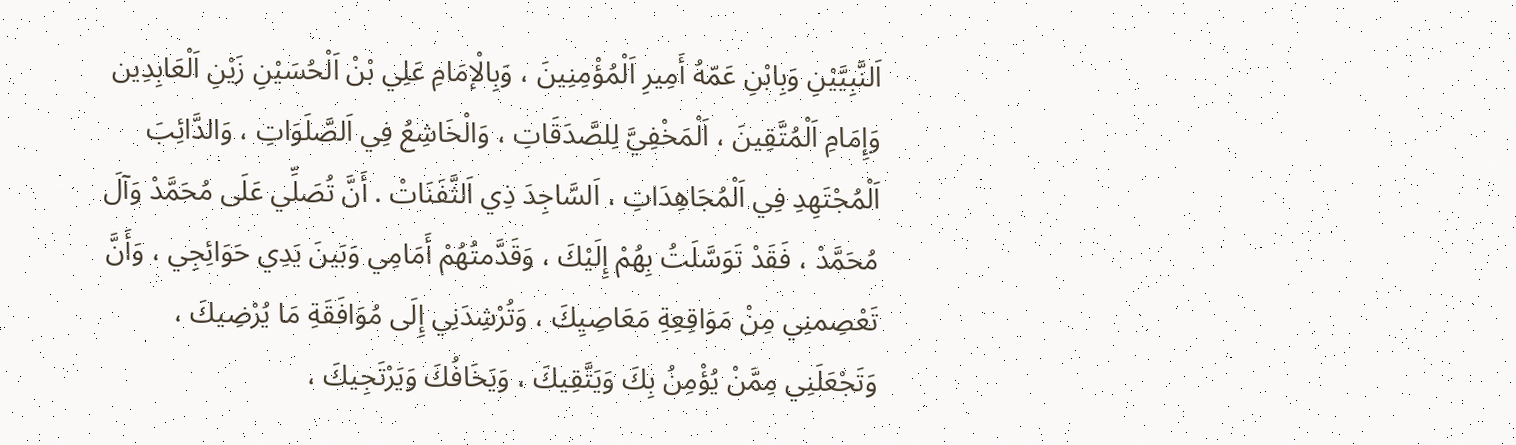اَلنَّبِيَّيْنِ وَبِابْنِ عَمّهُ أَمِيرِ اَلْمُؤْمِنِينَ ، وَبِالْإمَامِ عَلِي بْنْ اَلْحُسَيْنِ زَيْنِ اَلْعَابِدِين وَإِمَامِ اَلْمُتَّقِينَ ، اَلْمَخْفِيَّ لِلصَّدَقَاتِ ، وَالْخَاشِعُ فِي اَلصَّلَوَاتِ ، وَالدَّائِبَ اَلْمُجْتَهِدِ فِي اَلْمُجَاهِدَاتِ ، اَلسَّاجِدَ ذِي اَلثَّفَنَاتْ . أَنَّ تُصَلِّي عَلَى مُحَمَّدْ وَآلَ مُحَمَّدْ ، فَقَدْ تَوَسَّلَتُ بِهُمْ إِلَيْكَ ، وَقَدَّمتُهُمْ أَمَامِي وَبَينَ يَدِي حَوَائِجِي ، وَأَنَّ تَعْصِمنِي مِنْ مَوَاقِعِةِ مَعَاصِيِكَ ، وَتُرْشِدَنِي إِلَى مُوَافَقَةِ مَا يُرْضِيكَ ، وَتَجْعَلَنِي مِمَّنْ يُؤْمِنُ بِكَ وَيَتَّقِيكَ ، وَيَخَافُكَ وَيَرْتَجِيكَ ،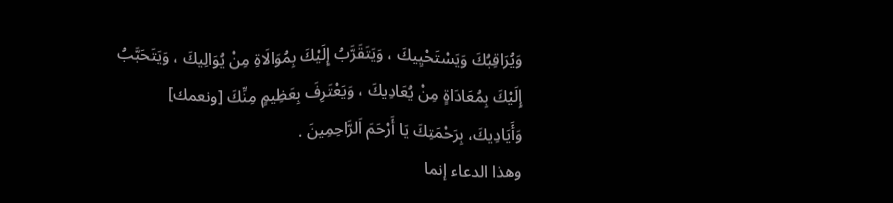وَيُرَاقِبُكَ وَيَسْتَحْيِيكَ ، وَيَتَقَرَّبُ إِلَيْكَ بِمُوَالَاةِ مِنْ يُوَالِيكَ ، وَيَتَحَبَّبُ إِلَيْكَ بِمُعَادَاةٍ مِنْ يُعَادِيكَ ، وَيَعْتَرِفَ بِعَظِيمٍ مِنِّكَ [ونعمك] وَأَيَادِيكَ، بِرَحْمَتِكَ يَا أَرْحَمَ اَلرَّاحِمِينَ .
وهذا الدعاء إنما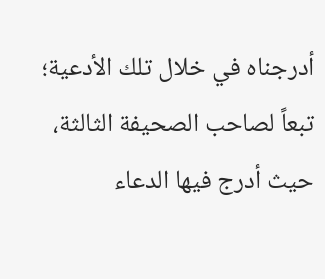أدرجناه في خلال تلك الأدعية؛ تبعاً لصاحب الصحيفة الثالثة، حيث أدرج فيها الدعاء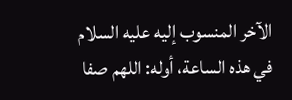الآخر المنسوب إليه عليه السلام في هذه الساعة، أوله: اللهم صفا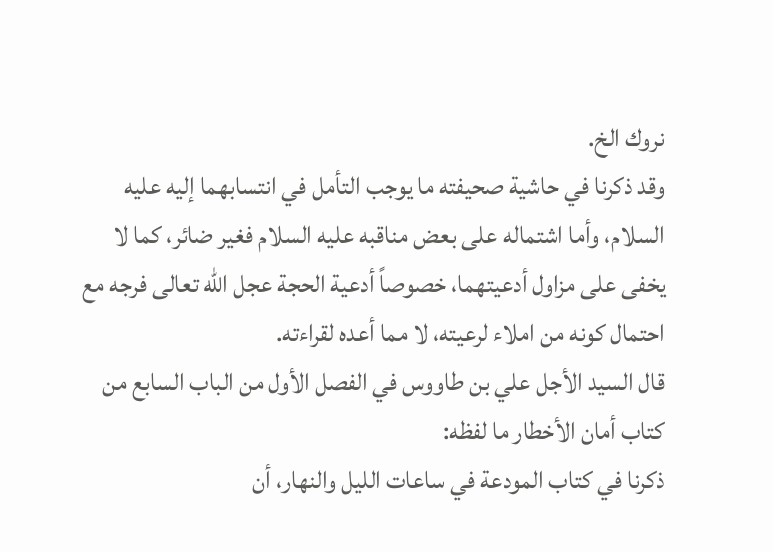نروك الخ.
وقد ذكرنا في حاشية صحيفته ما يوجب التأمل في انتسابهما إليه عليه السلام، وأما اشتماله على بعض مناقبه عليه السلام فغير ضائر، كما لا يخفى على مزاول أدعيتهما، خصوصاً أدعية الحجة عجل الله تعالى فرجه مع احتمال كونه من املاء لرعيته، لا مما أعده لقراءته.
قال السيد الأجل علي بن طاووس في الفصل الأول من الباب السابع من كتاب أمان الأخطار ما لفظه:
ذكرنا في كتاب المودعة في ساعات الليل والنهار، أن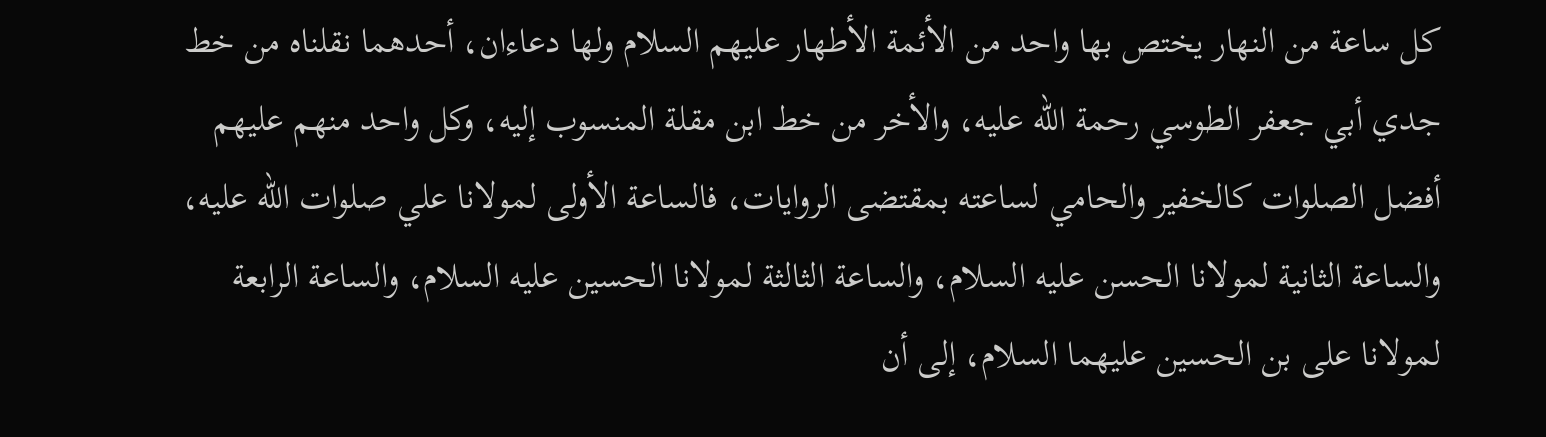كل ساعة من النهار يختص بها واحد من الأئمة الأطهار عليهم السلام ولها دعاءان، أحدهما نقلناه من خط جدي أبي جعفر الطوسي رحمة الله عليه، والأخر من خط ابن مقلة المنسوب إليه، وكل واحد منهم عليهم أفضل الصلوات كالخفير والحامي لساعته بمقتضى الروايات، فالساعة الأولى لمولانا علي صلوات الله عليه، والساعة الثانية لمولانا الحسن عليه السلام، والساعة الثالثة لمولانا الحسين عليه السلام، والساعة الرابعة لمولانا على بن الحسين عليهما السلام، إلى أن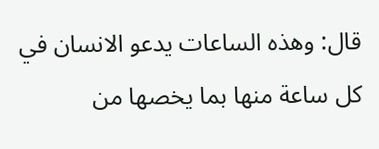قال: وهذه الساعات يدعو الانسان في كل ساعة منها بما يخصها من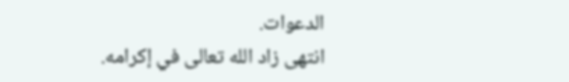الدعوات.
انتهى زاد الله تعالى في إكرامه.